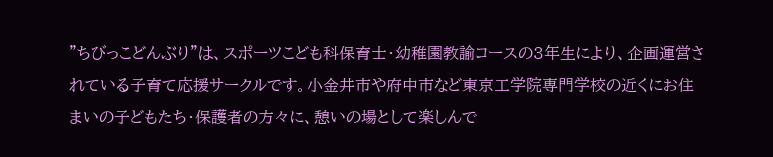"ちびっこどんぶり"は、スポーツこども科保育士・幼稚園教諭コースの3年生により、企画運営されている子育て応援サークルです。小金井市や府中市など東京工学院専門学校の近くにお住まいの子どもたち・保護者の方々に、憩いの場として楽しんで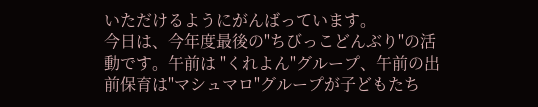いただけるようにがんばっています。
今日は、今年度最後の"ちびっこどんぶり"の活動です。午前は "くれよん"グループ、午前の出前保育は"マシュマロ"グループが子どもたち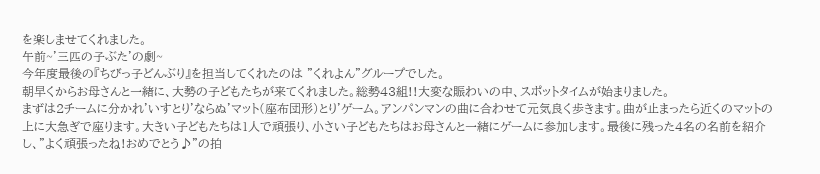を楽しませてくれました。
午前~'三匹の子ぶた'の劇~
今年度最後の『ちびっ子どんぶり』を担当してくれたのは "くれよん"グループでした。
朝早くからお母さんと一緒に、大勢の子どもたちが来てくれました。総勢43組!!大変な賑わいの中、スポットタイムが始まりました。
まずは2チームに分かれ'いすとり'ならぬ'マット(座布団形)とり'ゲーム。アンパンマンの曲に合わせて元気良く歩きます。曲が止まったら近くのマットの上に大急ぎで座ります。大きい子どもたちは1人で頑張り、小さい子どもたちはお母さんと一緒にゲームに参加します。最後に残った4名の名前を紹介し、"よく頑張ったね!おめでとう♪"の拍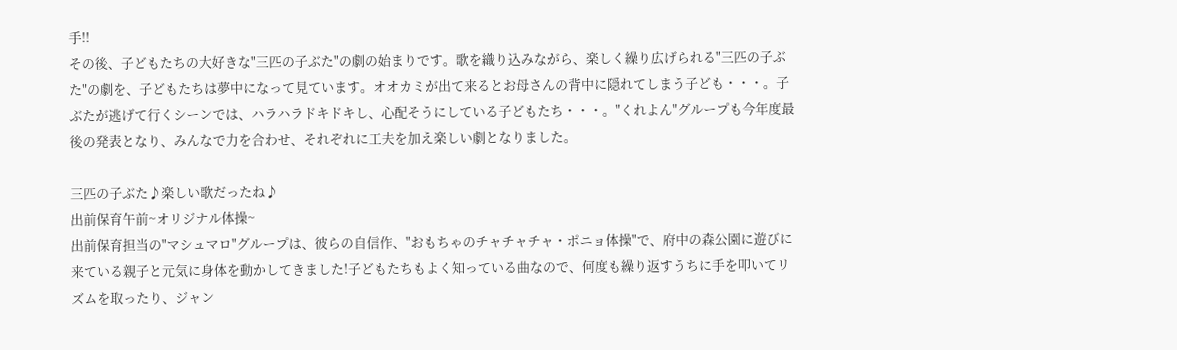手!!
その後、子どもたちの大好きな"三匹の子ぶた"の劇の始まりです。歌を織り込みながら、楽しく繰り広げられる"三匹の子ぶた"の劇を、子どもたちは夢中になって見ています。オオカミが出て来るとお母さんの背中に隠れてしまう子ども・・・。子ぶたが逃げて行くシーンでは、ハラハラドキドキし、心配そうにしている子どもたち・・・。"くれよん"グループも今年度最後の発表となり、みんなで力を合わせ、それぞれに工夫を加え楽しい劇となりました。

三匹の子ぶた♪楽しい歌だったね♪
出前保育午前~オリジナル体操~
出前保育担当の"マシュマロ"グループは、彼らの自信作、"おもちゃのチャチャチャ・ポニョ体操"で、府中の森公園に遊びに来ている親子と元気に身体を動かしてきました!子どもたちもよく知っている曲なので、何度も繰り返すうちに手を叩いてリズムを取ったり、ジャン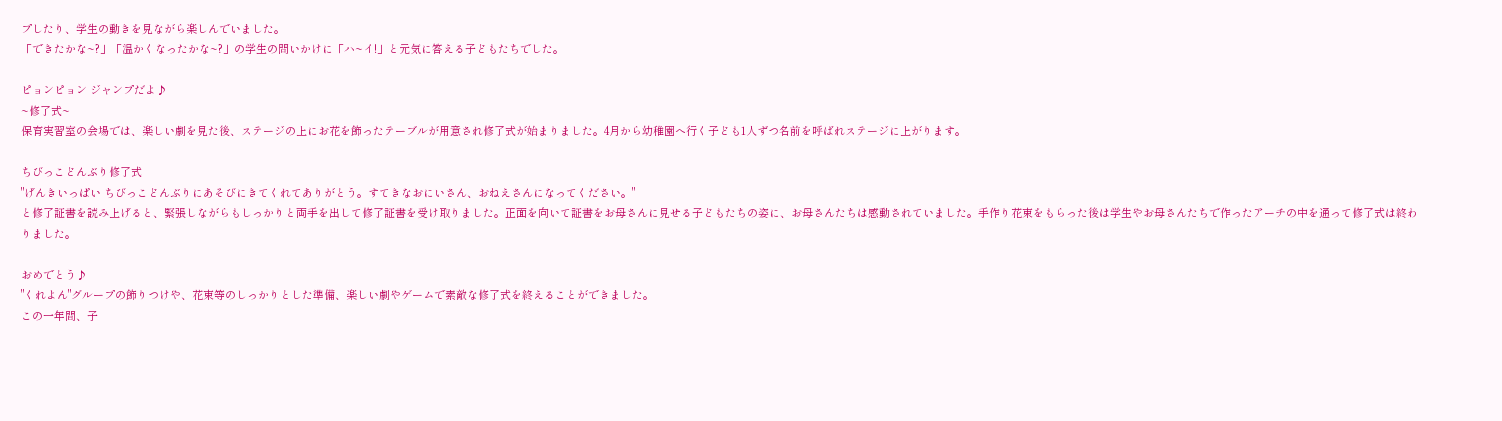プしたり、学生の動きを見ながら楽しんでいました。
「できたかな~?」「温かくなったかな~?」の学生の問いかけに「ハ~イ!」と元気に答える子どもたちでした。

ピョンピョン ジャンプだよ♪
~修了式~
保育実習室の会場では、楽しい劇を見た後、ステージの上にお花を飾ったテーブルが用意され修了式が始まりました。4月から幼稚園へ行く子ども1人ずつ名前を呼ばれステージに上がります。

ちびっこどんぶり修了式
"げんきいっぱい ちびっこどんぶりにあそびにきてくれてありがとう。すてきなおにいさん、おねえさんになってください。"
と修了証書を読み上げると、緊張しながらもしっかりと両手を出して修了証書を受け取りました。正面を向いて証書をお母さんに見せる子どもたちの姿に、お母さんたちは感動されていました。手作り花束をもらった後は学生やお母さんたちで作ったアーチの中を通って修了式は終わりました。

おめでとう♪
"くれよん"グループの飾りつけや、花束等のしっかりとした準備、楽しい劇やゲームで素敵な修了式を終えることができました。
この一年間、子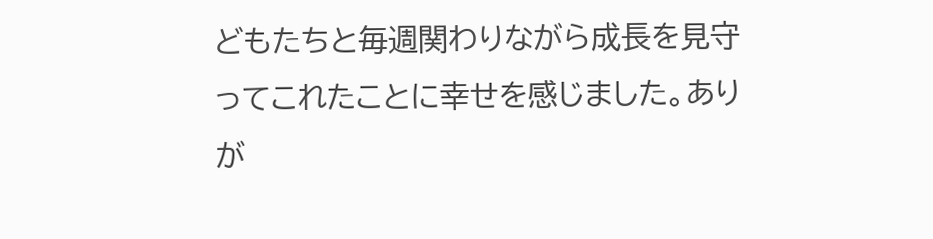どもたちと毎週関わりながら成長を見守ってこれたことに幸せを感じました。ありが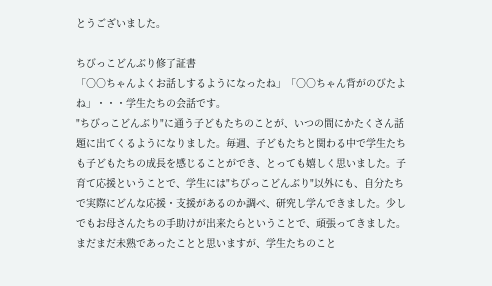とうございました。

ちびっこどんぶり修了証書
「○○ちゃんよくお話しするようになったね」「○○ちゃん背がのびたよね」・・・学生たちの会話です。
"ちびっこどんぶり"に通う子どもたちのことが、いつの間にかたくさん話題に出てくるようになりました。毎週、子どもたちと関わる中で学生たちも子どもたちの成長を感じることができ、とっても嬉しく思いました。子育て応援ということで、学生には"ちびっこどんぶり"以外にも、自分たちで実際にどんな応援・支援があるのか調べ、研究し学んできました。少しでもお母さんたちの手助けが出来たらということで、頑張ってきました。まだまだ未熟であったことと思いますが、学生たちのこと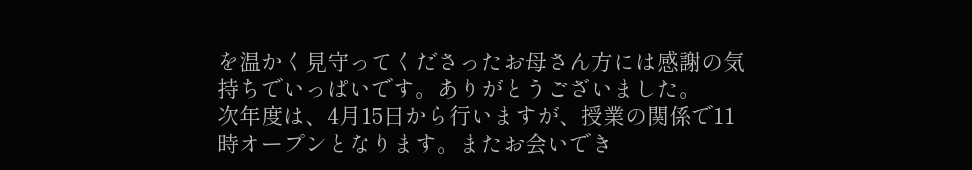を温かく見守ってくださったお母さん方には感謝の気持ちでいっぱいです。ありがとうございました。
次年度は、4月15日から行いますが、授業の関係で11時オープンとなります。またお会いでき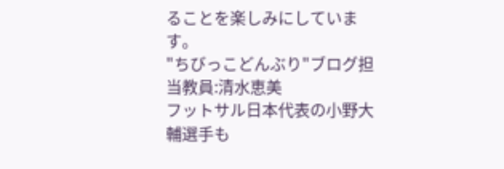ることを楽しみにしています。
"ちびっこどんぶり"ブログ担当教員:清水恵美
フットサル日本代表の小野大輔選手も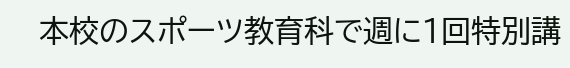本校のスポーツ教育科で週に1回特別講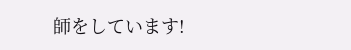師をしています!